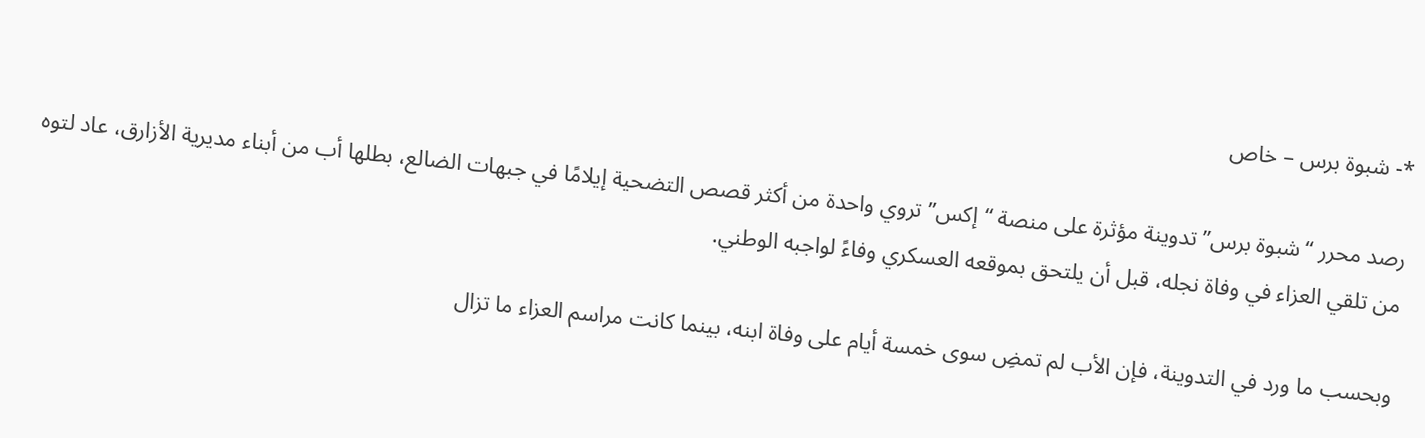*- شبوة برس – خاص

رصد محرر “شبوة برس” تدوينة مؤثرة على منصة “إكس” تروي واحدة من أكثر قصص التضحية إيلامًا في جبهات الضالع، بطلها أب من أبناء مديرية الأزارق، عاد لتوه من تلقي العزاء في وفاة نجله، قبل أن يلتحق بموقعه العسكري وفاءً لواجبه الوطني.

وبحسب ما ورد في التدوينة، فإن الأب لم تمضِ سوى خمسة أيام على وفاة ابنه، بينما كانت مراسم العزاء ما تزال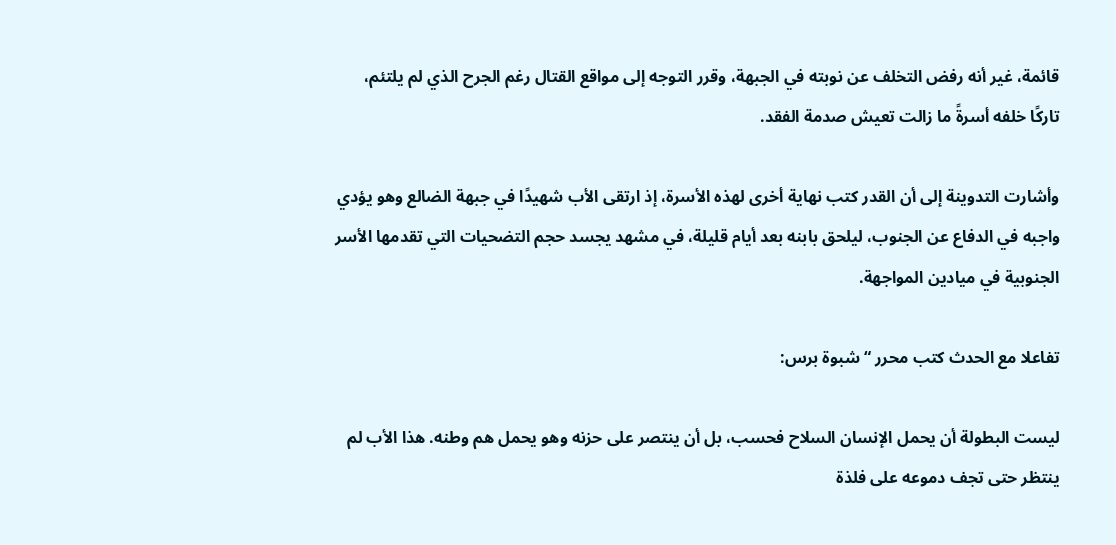قائمة، غير أنه رفض التخلف عن نوبته في الجبهة، وقرر التوجه إلى مواقع القتال رغم الجرح الذي لم يلتئم، تاركًا خلفه أسرةً ما زالت تعيش صدمة الفقد.

وأشارت التدوينة إلى أن القدر كتب نهاية أخرى لهذه الأسرة، إذ ارتقى الأب شهيدًا في جبهة الضالع وهو يؤدي واجبه في الدفاع عن الجنوب، ليلحق بابنه بعد أيام قليلة، في مشهد يجسد حجم التضحيات التي تقدمها الأسر الجنوبية في ميادين المواجهة.

تفاعلا مع الحدث كتب محرر “شبوة برس:

ليست البطولة أن يحمل الإنسان السلاح فحسب، بل أن ينتصر على حزنه وهو يحمل هم وطنه. هذا الأب لم ينتظر حتى تجف دموعه على فلذة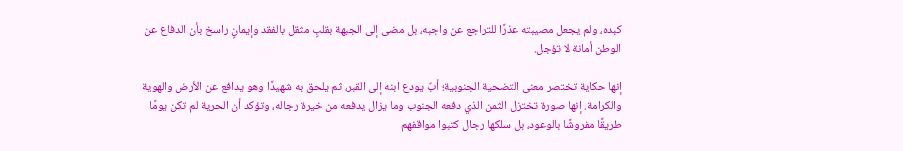كبده، ولم يجعل مصيبته عذرًا للتراجع عن واجبه، بل مضى إلى الجبهة بقلبٍ مثقل بالفقد وإيمانٍ راسخ بأن الدفاع عن الوطن أمانة لا تؤجل.

إنها حكاية تختصر معنى التضحية الجنوبية؛ أبٌ يودع ابنه إلى القبر، ثم يلحق به شهيدًا وهو يدافع عن الأرض والهوية والكرامة. إنها صورة تختزل الثمن الذي دفعه الجنوب وما يزال يدفعه من خيرة رجاله، وتؤكد أن الحرية لم تكن يومًا طريقًا مفروشًا بالوعود، بل سلكها رجال كتبوا مواقفهم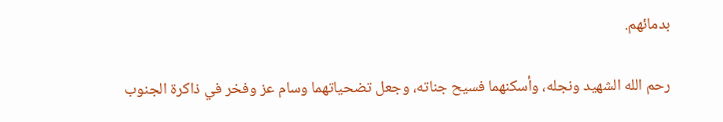بدمائهم.

رحم الله الشهيد ونجله، وأسكنهما فسيح جناته، وجعل تضحياتهما وسام عز وفخر في ذاكرة الجنوب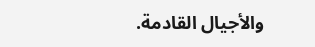والأجيال القادمة.